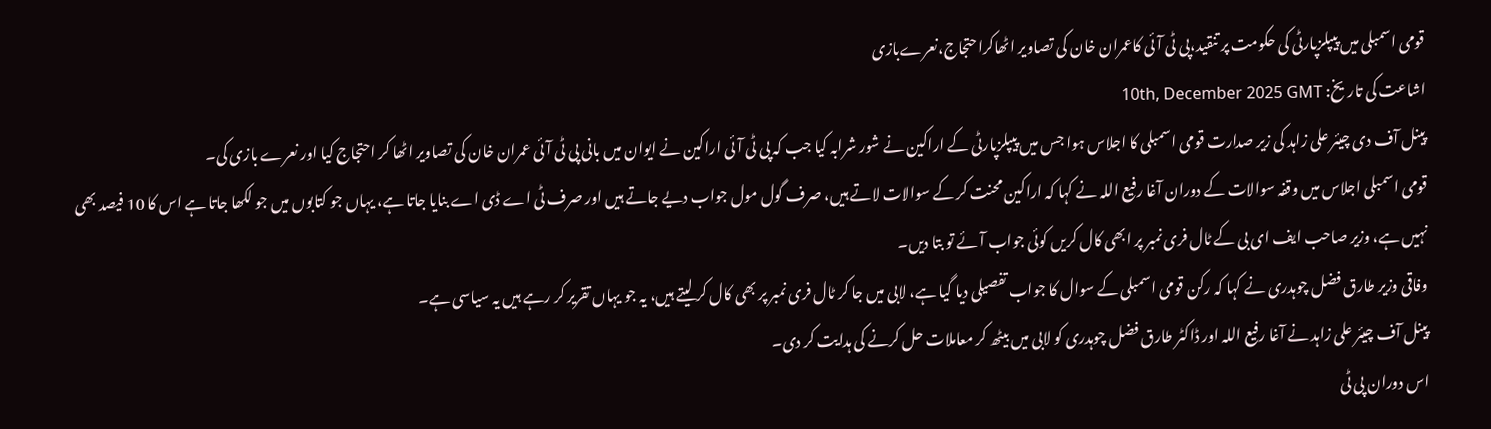قومی اسمبلی میں پیپلزپارٹی کی حکومت پر تنقید،پی ٹی آئی کاعمران خان کی تصاویر اٹھاکراحتجاج،نعرےبازی
اشاعت کی تاریخ: 10th, December 2025 GMT
پینل آف دی چیئر علی زاہد کی زیر صدارت قومی اسمبلی کا اجلاس ہوا جس میں پیپلزپارٹی کے اراکین نے شور شرابہ کیا جب کہ پی ٹی آئی اراکین نے ایوان میں بانی پی ٹی آئی عمران خان کی تصاویر اٹھا کر احتجاج کیا اور نعرے بازی کی۔
قومی اسمبلی اجلاس میں وقفہ سوالات کے دوران آغا رفیع اللہ نے کہا کہ اراکین محنت کر کے سوالات لاتے ہیں، صرف گول مول جواب دیے جاتے ہیں اور صرف ٹی اے ڈی اے بنایا جاتا ہے، یہاں جو کتابوں میں جو لکھا جاتا ہے اس کا 10 فیصد بھی نہیں ہے، وزیر صاحب ایف ای بی کے ٹال فری نمبر پر ابھی کال کریں کوئی جواب آئے تو بتا دیں۔
وفاقی وزیر طارق فضل چوہدری نے کہا کہ رکن قومی اسمبلی کے سوال کا جواب تفصیلی دیا گیا ہے، لابی میں جا کر ٹال فری نمبر پر بھی کال کر لیتے ہیں، یہ جو یہاں تقریر کر رہے ہیں یہ سیاسی ہے۔
پینل آف چیئر علی زاہد نے آغا رفیع اللہ اور ڈاکٹر طارق فضل چوہدری کو لابی میں بیٹھ کر معاملات حل کرنے کی ہدایت کر دی۔
اس دوران پی ٹی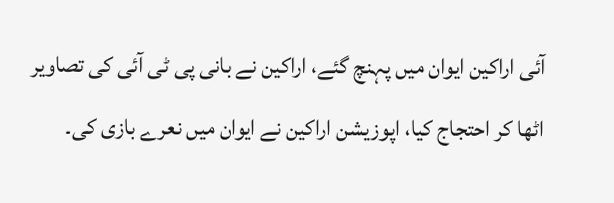آئی اراکین ایوان میں پہنچ گئے، اراکین نے بانی پی ٹی آئی کی تصاویر اٹھا کر احتجاج کیا، اپوزیشن اراکین نے ایوان میں نعرے بازی کی۔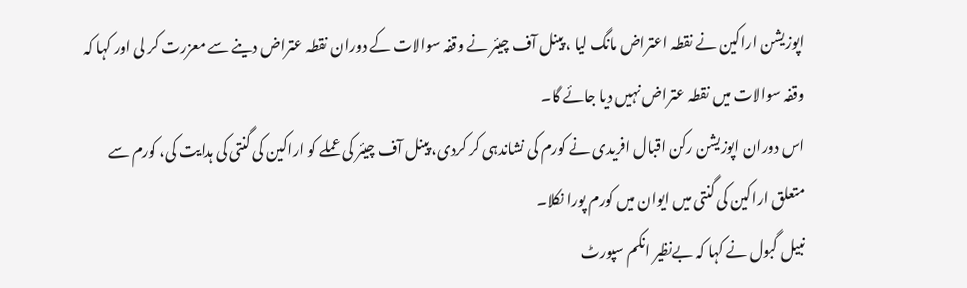اپوزیشن اراکین نے نقطہ اعتراض مانگ لیا ، پینل آف چیئر نے وقفہ سوالات کے دوران نقطہ عتراض دینے سے معزرت کر لی اور کہا کہ وقفہ سوالات میں نقطہ عتراض نہیں دیا جائے گا۔
اس دوران اپوزیشن رکن اقبال افریدی نے کورم کی نشاندہی کر کردی، پینل آف چیئر کی عملے کو اراکین کی گنتی کی ہدایت کی، کورم سے متعلق اراکین کی گنتی میں ایوان میں کورم پورا نکلا۔
نبیل گبول نے کہا کہ بےنظیر انکم سپورٹ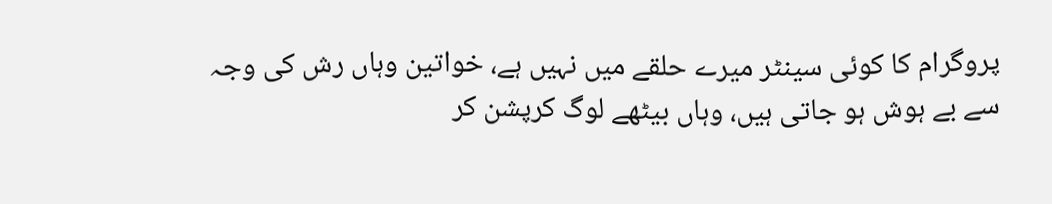پروگرام کا کوئی سینٹر میرے حلقے میں نہیں ہے، خواتین وہاں رش کی وجہ سے بے ہوش ہو جاتی ہیں، وہاں بیٹھے لوگ کرپشن کر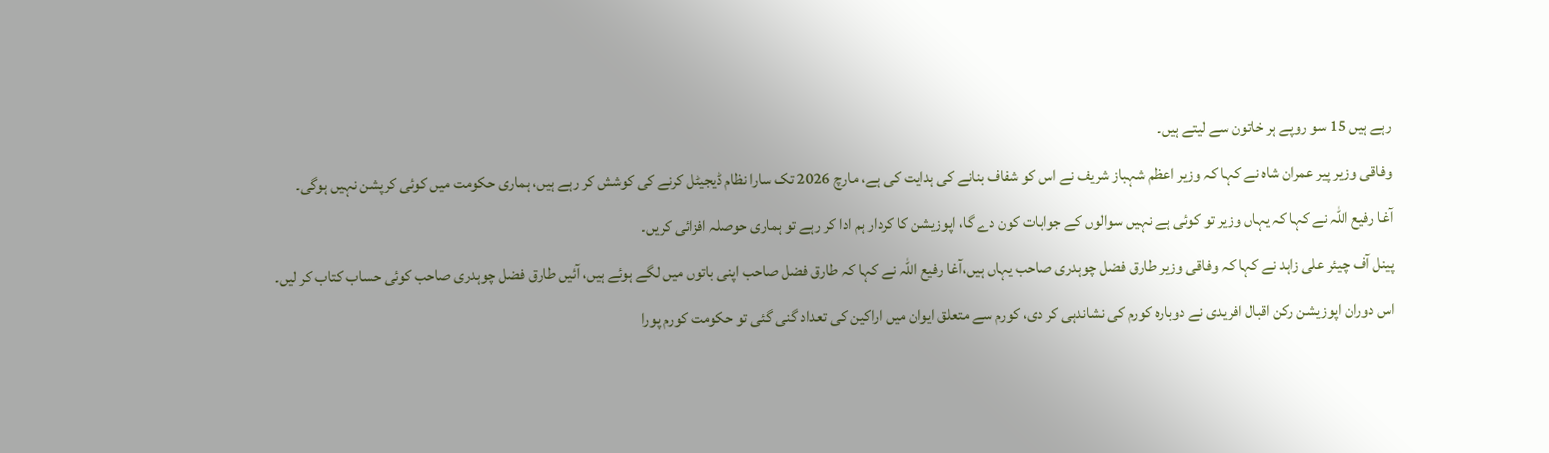رہے ہیں 15 سو روپے ہر خاتون سے لیتے ہیں۔
وفاقی وزیر پیر عمران شاہ نے کہا کہ وزیر اعظم شہباز شریف نے اس کو شفاف بنانے کی ہدایت کی ہے، مارچ 2026 تک سارا نظام ڈیجیٹل کرنے کی کوشش کر رہے ہیں، ہماری حکومت میں کوئی کرپشن نہیں ہوگی۔
آغا رفیع اللہ نے کہا کہ یہاں وزیر تو کوئی ہے نہیں سوالوں کے جوابات کون دے گا، اپوزیشن کا کردار ہم ادا کر رہے تو ہماری حوصلہ افزائی کریں۔
پینل آف چیئر علی زاہد نے کہا کہ وفاقی وزیر طارق فضل چوہدری صاحب یہاں ہیں،آغا رفیع اللہ نے کہا کہ طارق فضل صاحب اپنی باتوں میں لگے ہوئے ہیں، آئیں طارق فضل چوہدری صاحب کوئی حساب کتاب کر لیں۔
اس دوران اپوزیشن رکن اقبال افریدی نے دوبارہ کورم کی نشاندہی کر دی، کورم سے متعلق ایوان میں اراکین کی تعداد گنی گئی تو حکومت کورم پورا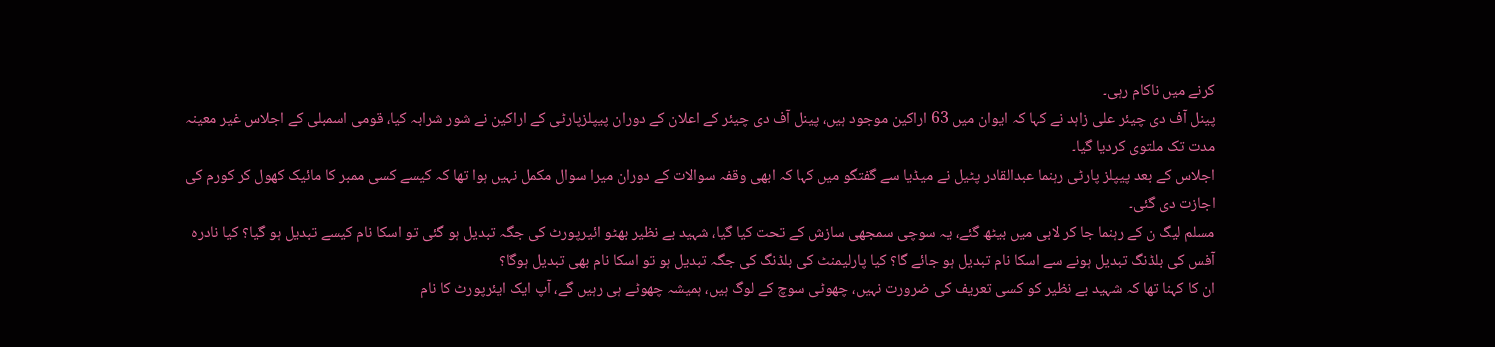کرنے میں ناکام رہی۔
پینل آف دی چیئر علی زاہد نے کہا کہ ایوان میں 63 اراکین موجود ہیں، پینل آف دی چیئر کے اعلان کے دوران پیپلزپارٹی کے اراکین نے شور شرابہ کیا، قومی اسمبلی کے اجلاس غیر معینہ مدت تک ملتوی کردیا گیا۔
اجلاس کے بعد پیپلز پارٹی رہنما عبدالقادر پٹیل نے میڈیا سے گفتگو میں کہا کہ ابھی وقفہ سوالات کے دوران میرا سوال مکمل نہیں ہوا تھا کہ کیسے کسی ممبر کا مائیک کھول کر کورم کی اجازت دی گئی۔
مسلم لیگ ن کے رہنما جا کر لابی میں بیٹھ گئے، یہ سوچی سمجھی سازش کے تحت کیا گیا، شہید بے نظیر بھٹو ائیرپورٹ کی جگہ تبدیل ہو گئی تو اسکا نام کیسے تبدیل ہو گیا؟ کیا نادرہ آفس کی بلڈنگ تبدیل ہونے سے اسکا نام تبدیل ہو جائے گا؟ کیا پارلیمنٹ کی بلڈنگ کی جگہ تبدیل ہو تو اسکا نام بھی تبدیل ہوگا؟
ان کا کہنا تھا کہ شہید بے نظیر کو کسی تعریف کی ضرورت نہیں، چھوٹی سوچ کے لوگ ہیں، ہمیشہ چھوٹے ہی رہیں گے، آپ ایک ایئرپورٹ کا نام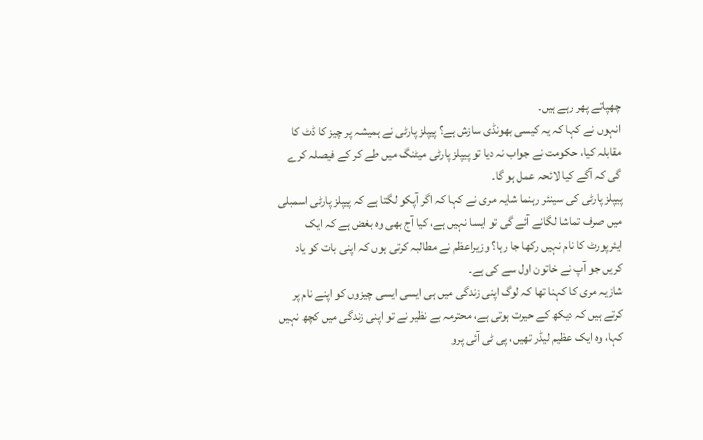چھپاتے پھر رہے ہیں۔
انہوں نے کہا کہ یہ کیسی بھونڈی سازش ہے؟ پیپلز پارٹی نے ہمیشہ پر چیز کا ڈٹ کا مقابلہ کیا، حکومت نے جواب نہ دیا تو پیپلز پارٹی میٹنگ میں طے کر کے فیصلہ کرے گی کہ آگے کیا لائحہ عمل ہو گا۔
پیپلز پارٹی کی سینئر رہنما شایہ مری نے کہا کہ اگر آپکو لگتا ہے کہ پیپلز پارٹی اسمبلی میں صرف تماشا لگانے آئے گی تو ایسا نہیں ہے، کیا آج بھی وہ بغض ہے کہ ایک ایئرپورٹ کا نام نہیں رکھا جا رہا؟ وزیراعظم نے مطالبہ کرتی ہوں کہ اپنی بات کو یاد کریں جو آپ نے خاتون اول سے کی ہے۔
شازیہ مری کا کہنا تھا کہ لوگ اپنی زندگی میں ہی ایسی ایسی چیزوں کو اپنے نام پر کرتے ہیں کہ دیکھ کے حیرت ہوتی ہے، محترمہ بے نظیر نے تو اپنی زندگی میں کچھ نہیں کہا، وہ ایک عظیم لیڈر تھیں، پی ٹی آئی پرو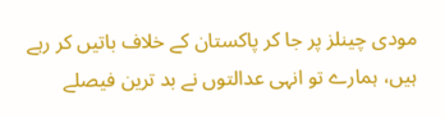مودی چینلز پر جا کر پاکستان کے خلاف باتیں کر رہے ہیں، ہمارے تو انہی عدالتوں نے بد ترین فیصلے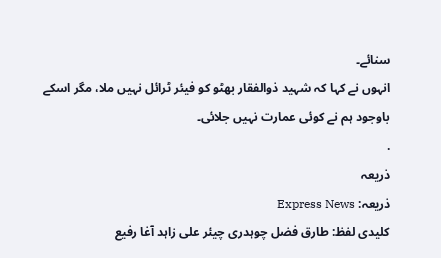سنائے۔
انہوں نے کہا کہ شہید ذوالفقار بھٹو کو فیئر ٹرائل نہیں ملا، مگر اسکے باوجود ہم نے کوئی عمارت نہیں جلائی۔
.
ذریعہ
ذریعہ: Express News
کلیدی لفظ: طارق فضل چوہدری چیئر علی زاہد آغا رفیع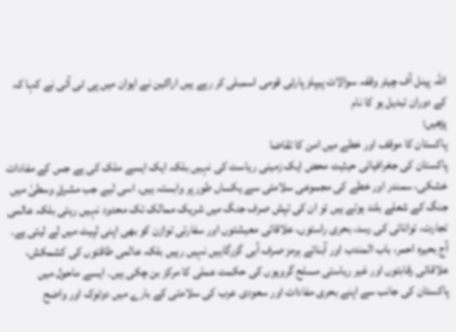اللہ پینل آف چیئر وقفہ سوالات پیپلز پارٹی قومی اسمبلی کر رہے ہیں اراکین نے ایوان میں پی ٹی آئی نے کہا کہ کے دوران تبدیل ہو کا نام
پڑھیں:
پاکستان کا موقف اور خطے میں امن کا تقاضا
پاکستان کی جغرافیائی حیثیت محض ایک زمینی ریاست کی نہیں بلکہ ایک ایسے ملک کی ہے جس کے مفادات خشکی، سمندر اور خطے کی مجموعی سلامتی سے یکساں طور پر وابستہ ہیں۔ اسی لیے جب مشرقِ وسطیٰ میں جنگ کے شعلے بلند ہوتے ہیں تو ان کی تپش صرف جنگ میں شریک ممالک تک محدود نہیں رہتی بلکہ عالمی تجارت، توانائی کی رسد، بحری راستوں، علاقائی معیشتوں اور سفارتی توازن کو بھی اپنی لپیٹ میں لے لیتی ہے۔
آج بحیرہ احمر، باب المندب اور آبنائے ہرمز صرف آبی گزرگاہیں نہیں رہیں بلکہ عالمی طاقتوں کی کشمکش، علاقائی رقابتوں اور غیر ریاستی مسلح گروہوں کی حکمت عملی کا مرکز بن چکی ہیں۔ ایسے ماحول میں پاکستان کی جانب سے اپنے بحری مفادات اور سعودی عرب کی سلامتی کے بارے میں دوٹوک اور واضح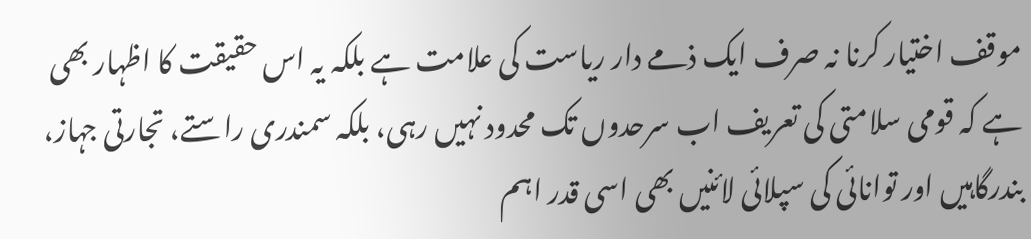موقف اختیار کرنا نہ صرف ایک ذمے دار ریاست کی علامت ہے بلکہ یہ اس حقیقت کا اظہار بھی ہے کہ قومی سلامتی کی تعریف اب سرحدوں تک محدود نہیں رہی، بلکہ سمندری راستے، تجارتی جہاز، بندرگاہیں اور توانائی کی سپلائی لائنیں بھی اسی قدر اہم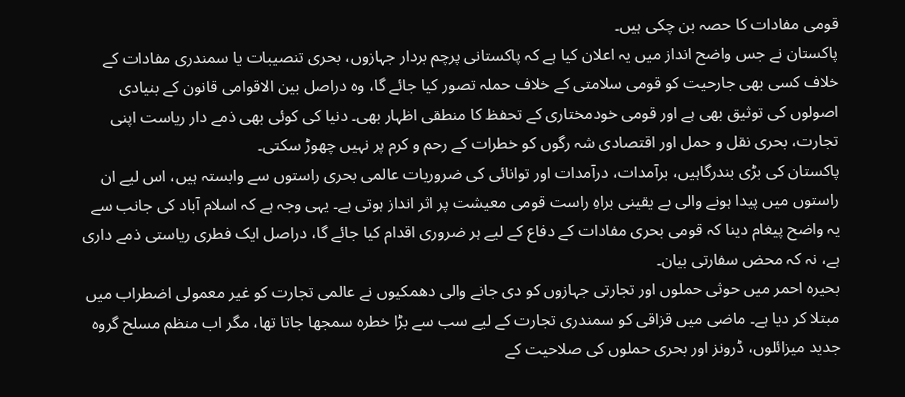قومی مفادات کا حصہ بن چکی ہیں۔
پاکستان نے جس واضح انداز میں یہ اعلان کیا ہے کہ پاکستانی پرچم بردار جہازوں، بحری تنصیبات یا سمندری مفادات کے خلاف کسی بھی جارحیت کو قومی سلامتی کے خلاف حملہ تصور کیا جائے گا، وہ دراصل بین الاقوامی قانون کے بنیادی اصولوں کی توثیق بھی ہے اور قومی خودمختاری کے تحفظ کا منطقی اظہار بھی۔ دنیا کی کوئی بھی ذمے دار ریاست اپنی تجارت، بحری نقل و حمل اور اقتصادی شہ رگوں کو خطرات کے رحم و کرم پر نہیں چھوڑ سکتی۔
پاکستان کی بڑی بندرگاہیں، برآمدات، درآمدات اور توانائی کی ضروریات عالمی بحری راستوں سے وابستہ ہیں، اس لیے ان راستوں میں پیدا ہونے والی بے یقینی براہِ راست قومی معیشت پر اثر انداز ہوتی ہے۔ یہی وجہ ہے کہ اسلام آباد کی جانب سے یہ واضح پیغام دینا کہ قومی بحری مفادات کے دفاع کے لیے ہر ضروری اقدام کیا جائے گا، دراصل ایک فطری ریاستی ذمے داری ہے، نہ کہ محض سفارتی بیان۔
بحیرہ احمر میں حوثی حملوں اور تجارتی جہازوں کو دی جانے والی دھمکیوں نے عالمی تجارت کو غیر معمولی اضطراب میں مبتلا کر دیا ہے۔ ماضی میں قزاقی کو سمندری تجارت کے لیے سب سے بڑا خطرہ سمجھا جاتا تھا، مگر اب منظم مسلح گروہ جدید میزائلوں، ڈرونز اور بحری حملوں کی صلاحیت کے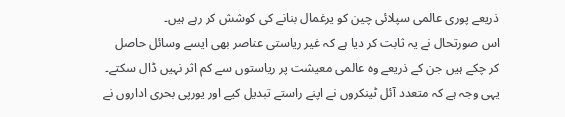ذریعے پوری عالمی سپلائی چین کو یرغمال بنانے کی کوشش کر رہے ہیں۔
اس صورتحال نے یہ ثابت کر دیا ہے کہ غیر ریاستی عناصر بھی ایسے وسائل حاصل کر چکے ہیں جن کے ذریعے وہ عالمی معیشت پر ریاستوں سے کم اثر نہیں ڈال سکتے۔ یہی وجہ ہے کہ متعدد آئل ٹینکروں نے اپنے راستے تبدیل کیے اور یورپی بحری اداروں نے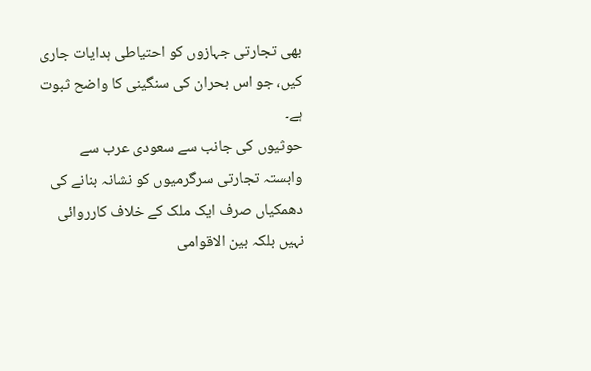بھی تجارتی جہازوں کو احتیاطی ہدایات جاری کیں، جو اس بحران کی سنگینی کا واضح ثبوت ہے۔
حوثیوں کی جانب سے سعودی عرب سے وابستہ تجارتی سرگرمیوں کو نشانہ بنانے کی دھمکیاں صرف ایک ملک کے خلاف کارروائی نہیں بلکہ بین الاقوامی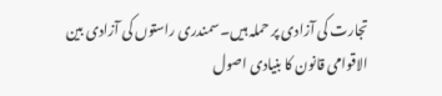تجارت کی آزادی پر حملہ ہیں۔ سمندری راستوں کی آزادی بین الاقوامی قانون کا بنیادی اصول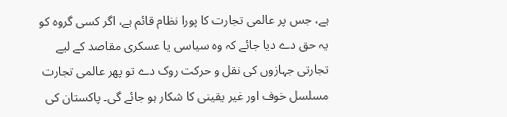ہے، جس پر عالمی تجارت کا پورا نظام قائم ہے، اگر کسی گروہ کو یہ حق دے دیا جائے کہ وہ سیاسی یا عسکری مقاصد کے لیے تجارتی جہازوں کی نقل و حرکت روک دے تو پھر عالمی تجارت مسلسل خوف اور غیر یقینی کا شکار ہو جائے گی۔ پاکستان کی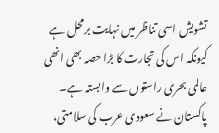تشویش اسی تناظر میں نہایت برمحل ہے کیونکہ اس کی تجارت کا بڑا حصہ بھی انھی عالمی بحری راستوں سے وابستہ ہے۔
پاکستان نے سعودی عرب کی سلامتی،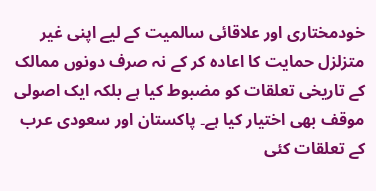خودمختاری اور علاقائی سالمیت کے لیے اپنی غیر متزلزل حمایت کا اعادہ کر کے نہ صرف دونوں ممالک کے تاریخی تعلقات کو مضبوط کیا ہے بلکہ ایک اصولی موقف بھی اختیار کیا ہے۔ پاکستان اور سعودی عرب کے تعلقات کئی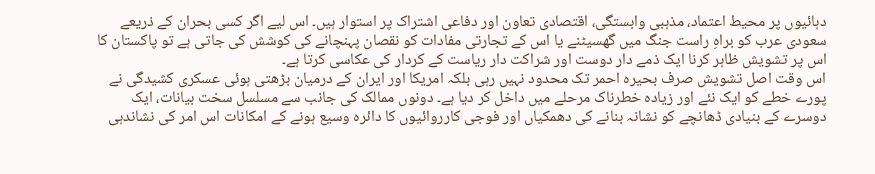دہائیوں پر محیط اعتماد، مذہبی وابستگی، اقتصادی تعاون اور دفاعی اشتراک پر استوار ہیں۔ اس لیے اگر کسی بحران کے ذریعے سعودی عرب کو براہِ راست جنگ میں گھسیٹنے یا اس کے تجارتی مفادات کو نقصان پہنچانے کی کوشش کی جاتی ہے تو پاکستان کا اس پر تشویش ظاہر کرنا ایک ذمے دار دوست اور شراکت دار ریاست کے کردار کی عکاسی کرتا ہے۔
اس وقت اصل تشویش صرف بحیرہ احمر تک محدود نہیں رہی بلکہ امریکا اور ایران کے درمیان بڑھتی ہوئی عسکری کشیدگی نے پورے خطے کو ایک نئے اور زیادہ خطرناک مرحلے میں داخل کر دیا ہے۔ دونوں ممالک کی جانب سے مسلسل سخت بیانات، ایک دوسرے کے بنیادی ڈھانچے کو نشانہ بنانے کی دھمکیاں اور فوجی کارروائیوں کا دائرہ وسیع ہونے کے امکانات اس امر کی نشاندہی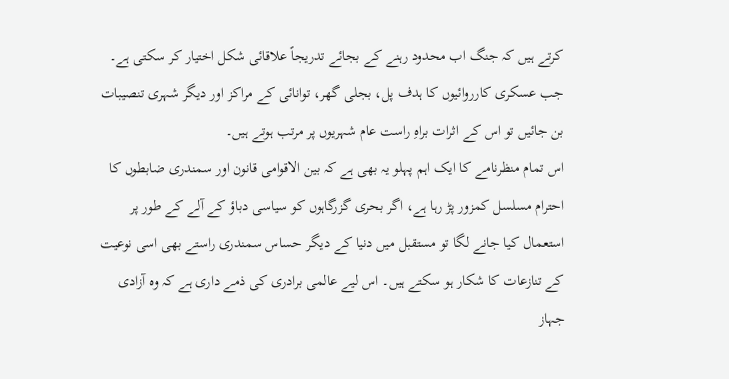کرتے ہیں کہ جنگ اب محدود رہنے کے بجائے تدریجاً علاقائی شکل اختیار کر سکتی ہے۔ جب عسکری کارروائیوں کا ہدف پل، بجلی گھر، توانائی کے مراکز اور دیگر شہری تنصیبات بن جائیں تو اس کے اثرات براہِ راست عام شہریوں پر مرتب ہوتے ہیں۔
اس تمام منظرنامے کا ایک اہم پہلو یہ بھی ہے کہ بین الاقوامی قانون اور سمندری ضابطوں کا احترام مسلسل کمزور پڑ رہا ہے، اگر بحری گزرگاہوں کو سیاسی دباؤ کے آلے کے طور پر استعمال کیا جانے لگا تو مستقبل میں دنیا کے دیگر حساس سمندری راستے بھی اسی نوعیت کے تنازعات کا شکار ہو سکتے ہیں۔ اس لیے عالمی برادری کی ذمے داری ہے کہ وہ آزادی جہاز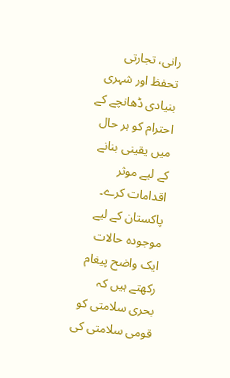رانی، تجارتی تحفظ اور شہری بنیادی ڈھانچے کے احترام کو ہر حال میں یقینی بنانے کے لیے موثر اقدامات کرے۔
پاکستان کے لیے موجودہ حالات ایک واضح پیغام رکھتے ہیں کہ بحری سلامتی کو قومی سلامتی کی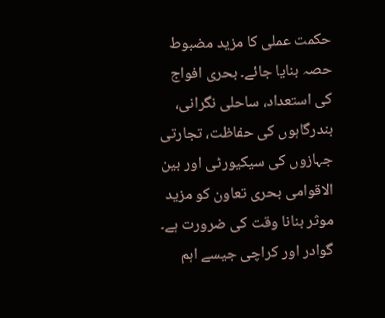حکمت عملی کا مزید مضبوط حصہ بنایا جائے۔ بحری افواج کی استعداد، ساحلی نگرانی، بندرگاہوں کی حفاظت، تجارتی جہازوں کی سیکیورٹی اور بین الاقوامی بحری تعاون کو مزید موثر بنانا وقت کی ضرورت ہے۔ گوادر اور کراچی جیسے اہم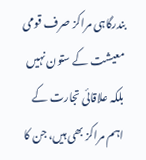بندرگاہی مراکز صرف قومی معیشت کے ستون نہیں بلکہ علاقائی تجارت کے اہم مراکز بھی ہیں، جن کا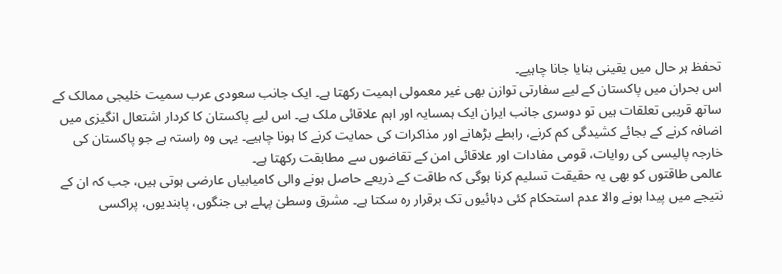تحفظ ہر حال میں یقینی بنایا جانا چاہیے۔
اس بحران میں پاکستان کے لیے سفارتی توازن بھی غیر معمولی اہمیت رکھتا ہے۔ ایک جانب سعودی عرب سمیت خلیجی ممالک کے ساتھ قریبی تعلقات ہیں تو دوسری جانب ایران ایک ہمسایہ اور اہم علاقائی ملک ہے۔ اس لیے پاکستان کا کردار اشتعال انگیزی میں اضافہ کرنے کے بجائے کشیدگی کم کرنے، رابطے بڑھانے اور مذاکرات کی حمایت کرنے کا ہونا چاہیے۔ یہی وہ راستہ ہے جو پاکستان کی خارجہ پالیسی کی روایات، قومی مفادات اور علاقائی امن کے تقاضوں سے مطابقت رکھتا ہے۔
عالمی طاقتوں کو بھی یہ حقیقت تسلیم کرنا ہوگی کہ طاقت کے ذریعے حاصل ہونے والی کامیابیاں عارضی ہوتی ہیں، جب کہ ان کے نتیجے میں پیدا ہونے والا عدم استحکام کئی دہائیوں تک برقرار رہ سکتا ہے۔ مشرق وسطیٰ پہلے ہی جنگوں، پابندیوں، پراکسی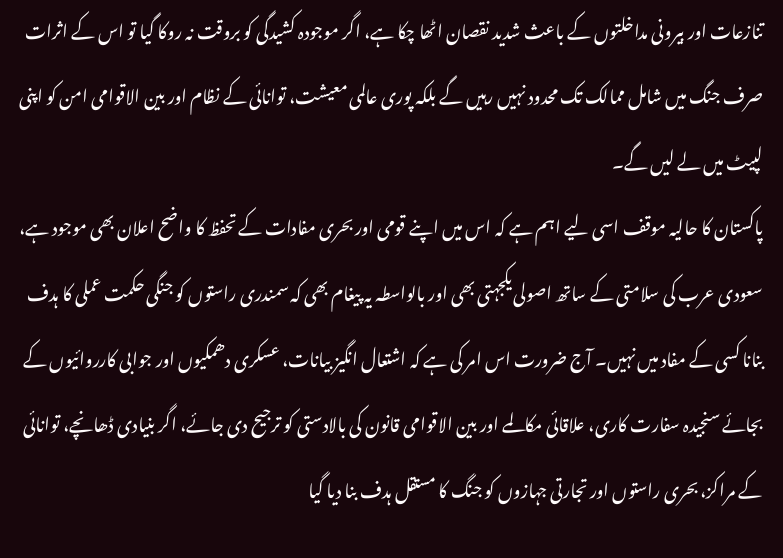تنازعات اور بیرونی مداخلتوں کے باعث شدید نقصان اٹھا چکا ہے، اگر موجودہ کشیدگی کو بروقت نہ روکا گیا تو اس کے اثرات صرف جنگ میں شامل ممالک تک محدود نہیں رہیں گے بلکہ پوری عالمی معیشت، توانائی کے نظام اور بین الاقوامی امن کو اپنی لپیٹ میں لے لیں گے۔
پاکستان کا حالیہ موقف اسی لیے اہم ہے کہ اس میں اپنے قومی اور بحری مفادات کے تحفظ کا واضح اعلان بھی موجود ہے، سعودی عرب کی سلامتی کے ساتھ اصولی یکجہتی بھی اور بالواسطہ یہ پیغام بھی کہ سمندری راستوں کو جنگی حکمت عملی کا ہدف بنانا کسی کے مفاد میں نہیں۔ آج ضرورت اس امر کی ہے کہ اشتعال انگیز بیانات، عسکری دھمکیوں اور جوابی کارروائیوں کے بجائے سنجیدہ سفارت کاری، علاقائی مکالمے اور بین الاقوامی قانون کی بالادستی کو ترجیح دی جائے، اگر بنیادی ڈھانچے، توانائی کے مراکز، بحری راستوں اور تجارتی جہازوں کو جنگ کا مستقل ہدف بنا دیا گیا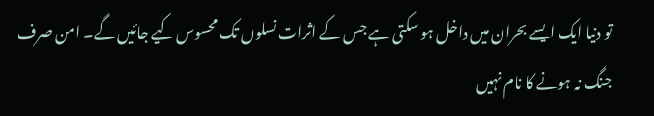تو دنیا ایک ایسے بحران میں داخل ہو سکتی ہے جس کے اثرات نسلوں تک محسوس کیے جائیں گے۔ امن صرف جنگ نہ ہونے کا نام نہیں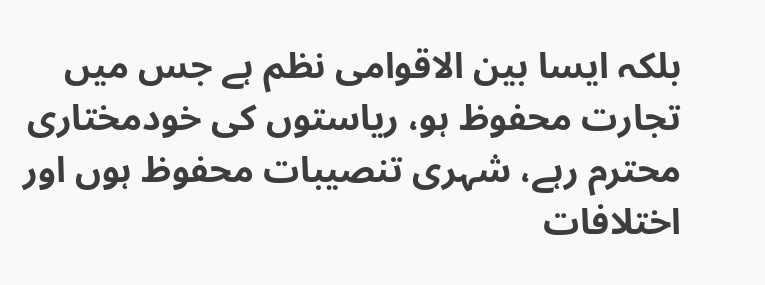بلکہ ایسا بین الاقوامی نظم ہے جس میں تجارت محفوظ ہو، ریاستوں کی خودمختاری محترم رہے، شہری تنصیبات محفوظ ہوں اور اختلافات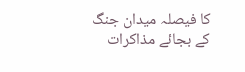کا فیصلہ میدان جنگ کے بجائے مذاکرات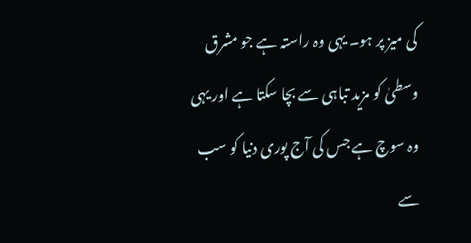کی میز پر ہو۔ یہی وہ راستہ ہے جو مشرق وسطیٰ کو مزید تباہی سے بچا سکتا ہے اور یہی وہ سوچ ہے جس کی آج پوری دنیا کو سب سے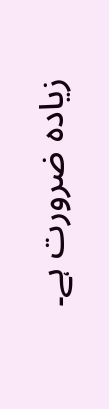زیادہ ضرورت ہے۔